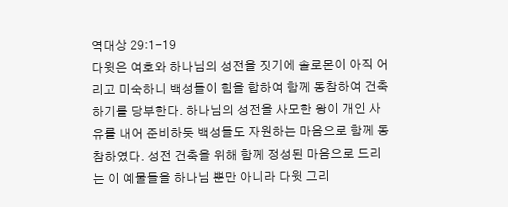역대상 29:1-19
다윗은 여호와 하나님의 성전을 짓기에 솔로몬이 아직 어리고 미숙하니 백성들이 힘을 합하여 함께 동참하여 건축하기를 당부한다. 하나님의 성전을 사모한 왕이 개인 사유를 내어 준비하듯 백성들도 자원하는 마음으로 함께 동참하였다. 성전 건축을 위해 함께 정성된 마음으로 드리는 이 예물들을 하나님 뿐만 아니라 다윗 그리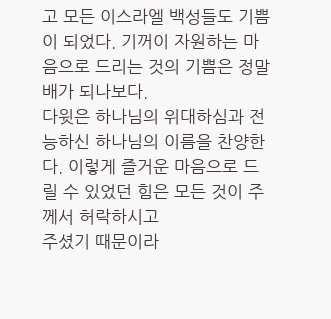고 모든 이스라엘 백성들도 기쁨이 되었다. 기꺼이 자원하는 마음으로 드리는 것의 기쁨은 정말 배가 되나보다.
다윗은 하나님의 위대하심과 전능하신 하나님의 이름을 찬양한다. 이렇게 즐거운 마음으로 드릴 수 있었던 힘은 모든 것이 주께서 허락하시고
주셨기 때문이라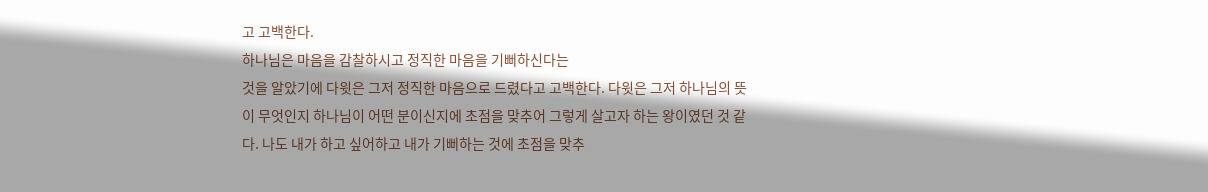고 고백한다.
하나님은 마음을 감찰하시고 정직한 마음을 기뻐하신다는
것을 알았기에 다윗은 그저 정직한 마음으로 드렸다고 고백한다. 다윗은 그저 하나님의 뜻이 무엇인지 하나님이 어떤 분이신지에 초점을 맞추어 그렇게 살고자 하는 왕이였던 것 같다. 나도 내가 하고 싶어하고 내가 기뻐하는 것에 초점을 맞추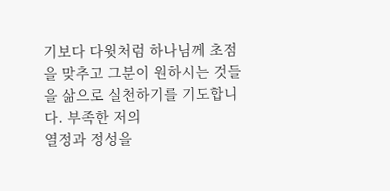기보다 다윗처럼 하나님께 초점을 맞추고 그분이 원하시는 것들을 삶으로 실천하기를 기도합니다. 부족한 저의
열정과 정성을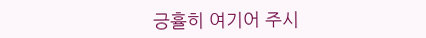긍휼히 여기어 주시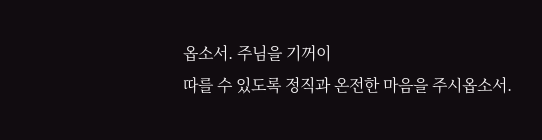옵소서. 주님을 기꺼이
따를 수 있도록 정직과 온전한 마음을 주시옵소서.